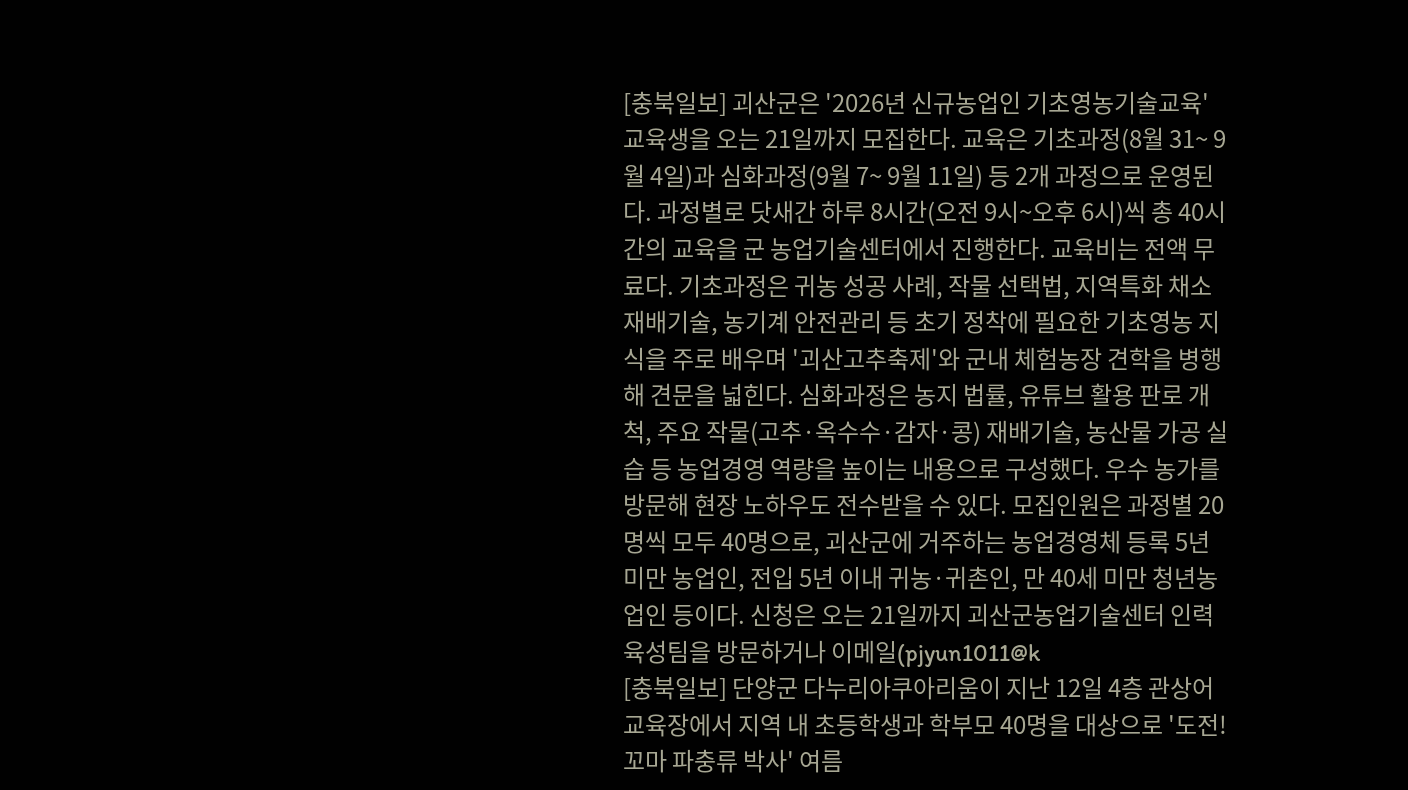[충북일보] 괴산군은 '2026년 신규농업인 기초영농기술교육' 교육생을 오는 21일까지 모집한다. 교육은 기초과정(8월 31~ 9월 4일)과 심화과정(9월 7~ 9월 11일) 등 2개 과정으로 운영된다. 과정별로 닷새간 하루 8시간(오전 9시~오후 6시)씩 총 40시간의 교육을 군 농업기술센터에서 진행한다. 교육비는 전액 무료다. 기초과정은 귀농 성공 사례, 작물 선택법, 지역특화 채소 재배기술, 농기계 안전관리 등 초기 정착에 필요한 기초영농 지식을 주로 배우며 '괴산고추축제'와 군내 체험농장 견학을 병행해 견문을 넓힌다. 심화과정은 농지 법률, 유튜브 활용 판로 개척, 주요 작물(고추·옥수수·감자·콩) 재배기술, 농산물 가공 실습 등 농업경영 역량을 높이는 내용으로 구성했다. 우수 농가를 방문해 현장 노하우도 전수받을 수 있다. 모집인원은 과정별 20명씩 모두 40명으로, 괴산군에 거주하는 농업경영체 등록 5년 미만 농업인, 전입 5년 이내 귀농·귀촌인, 만 40세 미만 청년농업인 등이다. 신청은 오는 21일까지 괴산군농업기술센터 인력육성팀을 방문하거나 이메일(pjyun1011@k
[충북일보] 단양군 다누리아쿠아리움이 지난 12일 4층 관상어교육장에서 지역 내 초등학생과 학부모 40명을 대상으로 '도전! 꼬마 파충류 박사' 여름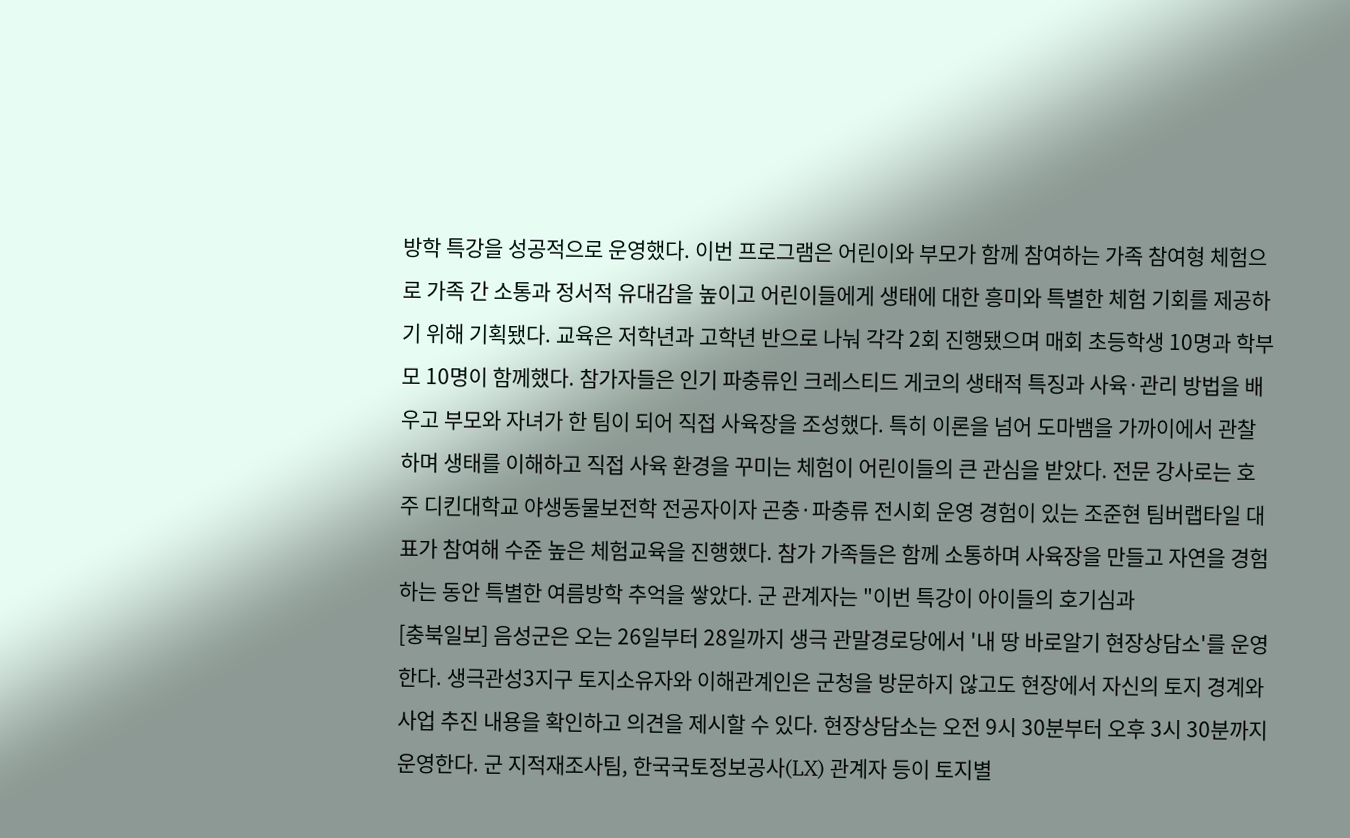방학 특강을 성공적으로 운영했다. 이번 프로그램은 어린이와 부모가 함께 참여하는 가족 참여형 체험으로 가족 간 소통과 정서적 유대감을 높이고 어린이들에게 생태에 대한 흥미와 특별한 체험 기회를 제공하기 위해 기획됐다. 교육은 저학년과 고학년 반으로 나눠 각각 2회 진행됐으며 매회 초등학생 10명과 학부모 10명이 함께했다. 참가자들은 인기 파충류인 크레스티드 게코의 생태적 특징과 사육·관리 방법을 배우고 부모와 자녀가 한 팀이 되어 직접 사육장을 조성했다. 특히 이론을 넘어 도마뱀을 가까이에서 관찰하며 생태를 이해하고 직접 사육 환경을 꾸미는 체험이 어린이들의 큰 관심을 받았다. 전문 강사로는 호주 디킨대학교 야생동물보전학 전공자이자 곤충·파충류 전시회 운영 경험이 있는 조준현 팀버랩타일 대표가 참여해 수준 높은 체험교육을 진행했다. 참가 가족들은 함께 소통하며 사육장을 만들고 자연을 경험하는 동안 특별한 여름방학 추억을 쌓았다. 군 관계자는 "이번 특강이 아이들의 호기심과
[충북일보] 음성군은 오는 26일부터 28일까지 생극 관말경로당에서 '내 땅 바로알기 현장상담소'를 운영한다. 생극관성3지구 토지소유자와 이해관계인은 군청을 방문하지 않고도 현장에서 자신의 토지 경계와 사업 추진 내용을 확인하고 의견을 제시할 수 있다. 현장상담소는 오전 9시 30분부터 오후 3시 30분까지 운영한다. 군 지적재조사팀, 한국국토정보공사(LX) 관계자 등이 토지별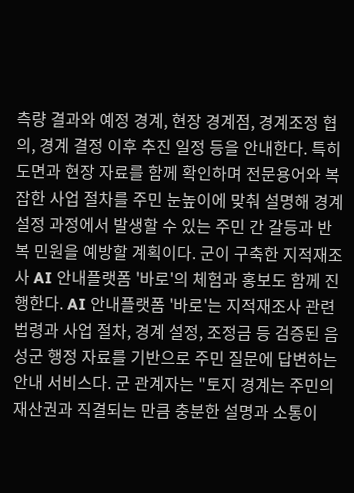측량 결과와 예정 경계, 현장 경계점, 경계조정 협의, 경계 결정 이후 추진 일정 등을 안내한다. 특히 도면과 현장 자료를 함께 확인하며 전문용어와 복잡한 사업 절차를 주민 눈높이에 맞춰 설명해 경계 설정 과정에서 발생할 수 있는 주민 간 갈등과 반복 민원을 예방할 계획이다. 군이 구축한 지적재조사 AI 안내플랫폼 '바로'의 체험과 홍보도 함께 진행한다. AI 안내플랫폼 '바로'는 지적재조사 관련 법령과 사업 절차, 경계 설정, 조정금 등 검증된 음성군 행정 자료를 기반으로 주민 질문에 답변하는 안내 서비스다. 군 관계자는 "토지 경계는 주민의 재산권과 직결되는 만큼 충분한 설명과 소통이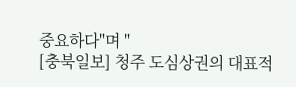중요하다"며 "
[충북일보] 청주 도심상권의 대표적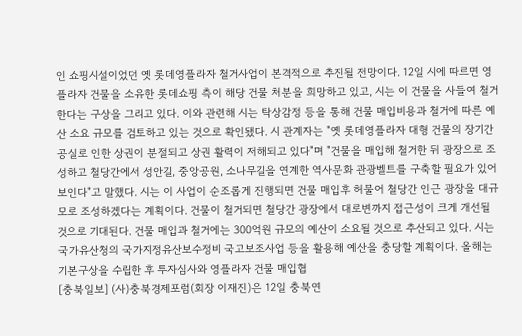인 쇼핑시설이었던 옛 롯데영플라자 철거사업이 본격적으로 추진될 전망이다. 12일 시에 따르면 영플라자 건물을 소유한 롯데쇼핑 측이 해당 건물 처분을 희망하고 있고, 시는 이 건물을 사들여 철거한다는 구상을 그리고 있다. 이와 관련해 시는 탁상감정 등을 통해 건물 매입비용과 철거에 따른 예산 소요 규모를 검토하고 있는 것으로 확인됐다. 시 관계자는 "옛 롯데영플라자 대형 건물의 장기간 공실로 인한 상권이 분절되고 상권 활력이 저해되고 있다"며 "건물을 매입해 철거한 뒤 광장으로 조성하고 철당간에서 성안길, 중앙공원, 소나무길을 연계한 역사문화 관광벨트를 구축할 필요가 있어보인다"고 말했다. 시는 이 사업이 순조롭게 진행되면 건물 매입후 허물어 철당간 인근 광장을 대규모로 조성하겠다는 계획이다. 건물이 철거되면 철당간 광장에서 대로변까지 접근성이 크게 개선될 것으로 기대된다. 건물 매입과 철거에는 300억원 규모의 예산이 소요될 것으로 추산되고 있다. 시는 국가유산청의 국가지정유산보수정비 국고보조사업 등을 활용해 예산을 충당할 계획이다. 올해는 기본구상을 수립한 후 투자심사와 영플라자 건물 매입협
[충북일보] (사)충북경제포럼(회장 이재진)은 12일 충북연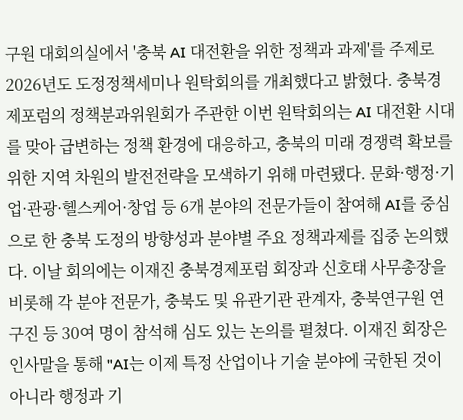구원 대회의실에서 '충북 AI 대전환을 위한 정책과 과제'를 주제로 2026년도 도정정책세미나 원탁회의를 개최했다고 밝혔다. 충북경제포럼의 정책분과위원회가 주관한 이번 원탁회의는 AI 대전환 시대를 맞아 급변하는 정책 환경에 대응하고, 충북의 미래 경쟁력 확보를 위한 지역 차원의 발전전략을 모색하기 위해 마련됐다. 문화·행정·기업·관광·헬스케어·창업 등 6개 분야의 전문가들이 참여해 AI를 중심으로 한 충북 도정의 방향성과 분야별 주요 정책과제를 집중 논의했다. 이날 회의에는 이재진 충북경제포럼 회장과 신호태 사무총장을 비롯해 각 분야 전문가, 충북도 및 유관기관 관계자, 충북연구원 연구진 등 30여 명이 참석해 심도 있는 논의를 펼쳤다. 이재진 회장은 인사말을 통해 "AI는 이제 특정 산업이나 기술 분야에 국한된 것이 아니라 행정과 기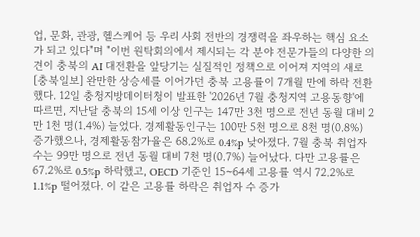업, 문화, 관광, 헬스케어 등 우리 사회 전반의 경쟁력을 좌우하는 핵심 요소가 되고 있다"며 "이번 원탁회의에서 제시되는 각 분야 전문가들의 다양한 의견이 충북의 AI 대전환을 앞당기는 실질적인 정책으로 이어져 지역의 새로
[충북일보] 완만한 상승세를 이어가던 충북 고용률이 7개월 만에 하락 전환했다. 12일 충청지방데이터청이 발표한 '2026년 7월 충청지역 고용동향'에 따르면, 지난달 충북의 15세 이상 인구는 147만 3천 명으로 전년 동월 대비 2만 1천 명(1.4%) 늘었다. 경제활동인구는 100만 5천 명으로 8천 명(0.8%) 증가했으나, 경제활동참가율은 68.2%로 0.4%p 낮아졌다. 7월 충북 취업자 수는 99만 명으로 전년 동월 대비 7천 명(0.7%) 늘어났다. 다만 고용률은 67.2%로 0.5%p 하락했고, OECD 기준인 15~64세 고용률 역시 72.2%로 1.1%p 떨어졌다. 이 같은 고용률 하락은 취업자 수 증가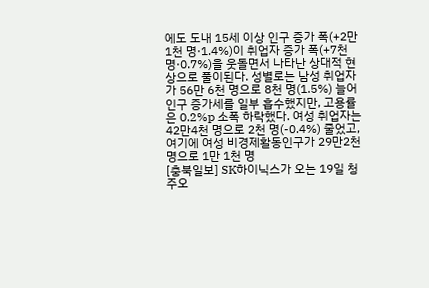에도 도내 15세 이상 인구 증가 폭(+2만 1천 명·1.4%)이 취업자 증가 폭(+7천 명·0.7%)을 웃돌면서 나타난 상대적 현상으로 풀이된다. 성별로는 남성 취업자가 56만 6천 명으로 8천 명(1.5%) 늘어 인구 증가세를 일부 흡수했지만, 고용률은 0.2%p 소폭 하락했다. 여성 취업자는 42만4천 명으로 2천 명(-0.4%) 줄었고, 여기에 여성 비경제활동인구가 29만2천 명으로 1만 1천 명
[충북일보] SK하이닉스가 오는 19일 청주오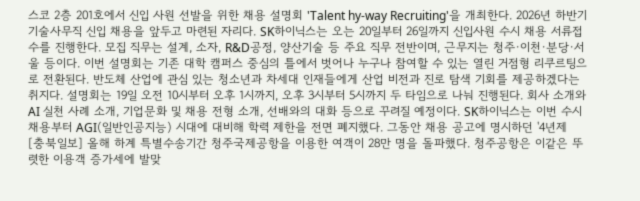스코 2층 201호에서 신입 사원 선발을 위한 채용 설명회 'Talent hy-way Recruiting'을 개최한다. 2026년 하반기 기술사무직 신입 채용을 앞두고 마련된 자리다. SK하이닉스는 오는 20일부터 26일까지 신입사원 수시 채용 서류접수를 진행한다. 모집 직무는 설계, 소자, R&D공정, 양산기술 등 주요 직무 전반이며, 근무지는 청주·이천·분당·서울 등이다. 이번 설명회는 기존 대학 캠퍼스 중심의 틀에서 벗어나 누구나 참여할 수 있는 열린 거점형 리쿠르팅으로 전환된다. 반도체 산업에 관심 있는 청소년과 차세대 인재들에게 산업 비전과 진로 탐색 기회를 제공하겠다는 취지다. 설명회는 19일 오전 10시부터 오후 1시까지, 오후 3시부터 5시까지 두 타임으로 나눠 진행된다. 회사 소개와 AI 실천 사례 소개, 기업문화 및 채용 전형 소개, 선배와의 대화 등으로 꾸려질 예정이다. SK하이닉스는 이번 수시채용부터 AGI(일반인공지능) 시대에 대비해 학력 제한을 전면 폐지했다. 그동안 채용 공고에 명시하던 '4년제
[충북일보] 올해 하계 특별수송기간 청주국제공항을 이용한 여객이 28만 명을 돌파했다. 청주공항은 이같은 뚜렷한 이용객 증가세에 발맞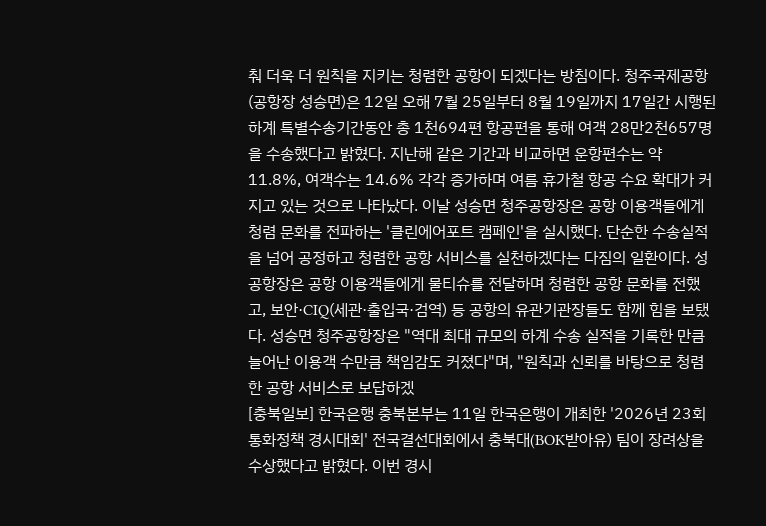춰 더욱 더 원칙을 지키는 청렴한 공항이 되겠다는 방침이다. 청주국제공항(공항장 성승면)은 12일 오해 7월 25일부터 8월 19일까지 17일간 시행된 하계 특별수송기간동안 총 1천694편 항공편을 통해 여객 28만2천657명을 수송했다고 밝혔다. 지난해 같은 기간과 비교하면 운항편수는 약 11.8%, 여객수는 14.6% 각각 증가하며 여름 휴가철 항공 수요 확대가 커지고 있는 것으로 나타났다. 이날 성승면 청주공항장은 공항 이용객들에게 청렴 문화를 전파하는 '클린에어포트 캠페인'을 실시했다. 단순한 수송실적을 넘어 공정하고 청렴한 공항 서비스를 실천하겠다는 다짐의 일환이다. 성 공항장은 공항 이용객들에게 물티슈를 전달하며 청렴한 공항 문화를 전했고, 보안·CIQ(세관·출입국·검역) 등 공항의 유관기관장들도 함께 힘을 보탰다. 성승면 청주공항장은 "역대 최대 규모의 하계 수송 실적을 기록한 만큼 늘어난 이용객 수만큼 책임감도 커졌다"며, "원칙과 신뢰를 바탕으로 청렴한 공항 서비스로 보답하겠
[충북일보] 한국은행 충북본부는 11일 한국은행이 개최한 '2026년 23회 통화정책 경시대회' 전국결선대회에서 충북대(BOK받아유) 팀이 장려상을 수상했다고 밝혔다. 이번 경시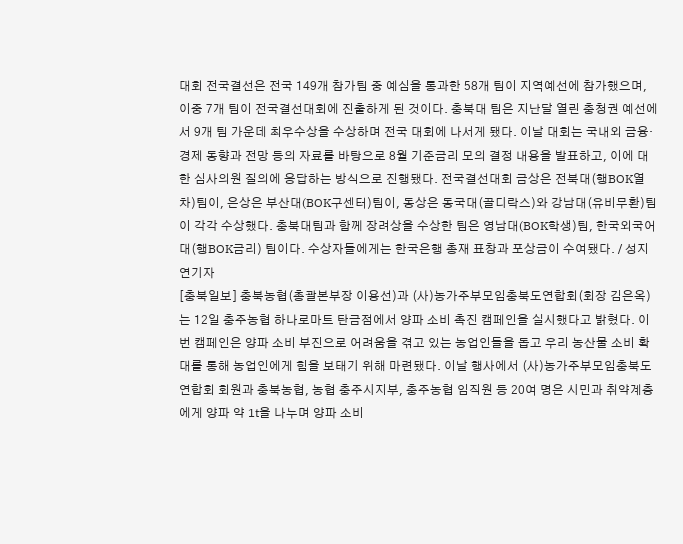대회 전국결선은 전국 149개 참가팀 중 예심을 통과한 58개 팀이 지역예선에 참가했으며, 이중 7개 팀이 전국결선대회에 진출하게 된 것이다. 충북대 팀은 지난달 열린 충청권 예선에서 9개 팀 가운데 최우수상을 수상하며 전국 대회에 나서게 됐다. 이날 대회는 국내외 금융·경제 동향과 전망 등의 자료를 바탕으로 8월 기준금리 모의 결정 내용을 발표하고, 이에 대한 심사의원 질의에 응답하는 방식으로 진행됐다. 전국결선대회 금상은 전북대(행BOK열차)팀이, 은상은 부산대(BOK구센터)팀이, 동상은 동국대(골디락스)와 강남대(유비무환)팀이 각각 수상했다. 충북대팀과 함께 장려상을 수상한 팀은 영남대(BOK학생)팀, 한국외국어대(행BOK금리) 팀이다. 수상자들에게는 한국은행 총재 표창과 포상금이 수여됐다. / 성지연기자
[충북일보] 충북농협(총괄본부장 이용선)과 (사)농가주부모임충북도연합회(회장 김은옥)는 12일 충주농협 하나로마트 탄금점에서 양파 소비 촉진 캠페인을 실시했다고 밝혔다. 이번 캠페인은 양파 소비 부진으로 어려움을 겪고 있는 농업인들을 돕고 우리 농산물 소비 확대를 통해 농업인에게 힘을 보태기 위해 마련됐다. 이날 행사에서 (사)농가주부모임충북도연합회 회원과 충북농협, 농협 충주시지부, 충주농협 임직원 등 20여 명은 시민과 취약계층에게 양파 약 1t을 나누며 양파 소비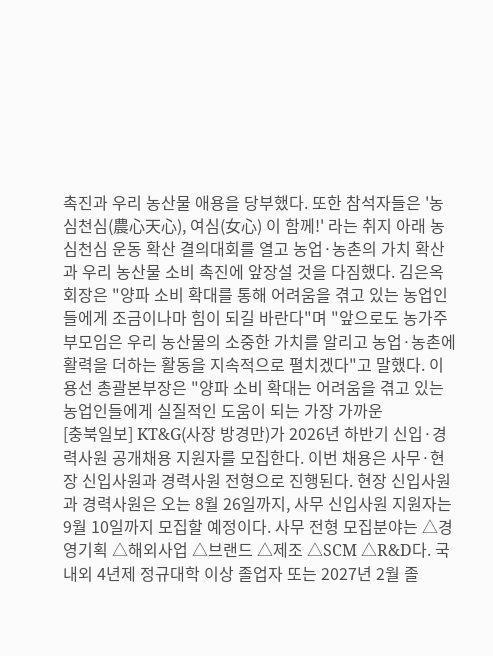촉진과 우리 농산물 애용을 당부했다. 또한 참석자들은 '농심천심(農心天心), 여심(女心) 이 함께!' 라는 취지 아래 농심천심 운동 확산 결의대회를 열고 농업·농촌의 가치 확산과 우리 농산물 소비 촉진에 앞장설 것을 다짐했다. 김은옥 회장은 "양파 소비 확대를 통해 어려움을 겪고 있는 농업인들에게 조금이나마 힘이 되길 바란다"며 "앞으로도 농가주부모임은 우리 농산물의 소중한 가치를 알리고 농업·농촌에 활력을 더하는 활동을 지속적으로 펼치겠다"고 말했다. 이용선 총괄본부장은 "양파 소비 확대는 어려움을 겪고 있는 농업인들에게 실질적인 도움이 되는 가장 가까운
[충북일보] KT&G(사장 방경만)가 2026년 하반기 신입·경력사원 공개채용 지원자를 모집한다. 이번 채용은 사무·현장 신입사원과 경력사원 전형으로 진행된다. 현장 신입사원과 경력사원은 오는 8월 26일까지, 사무 신입사원 지원자는 9월 10일까지 모집할 예정이다. 사무 전형 모집분야는 △경영기획 △해외사업 △브랜드 △제조 △SCM △R&D다. 국내외 4년제 정규대학 이상 졸업자 또는 2027년 2월 졸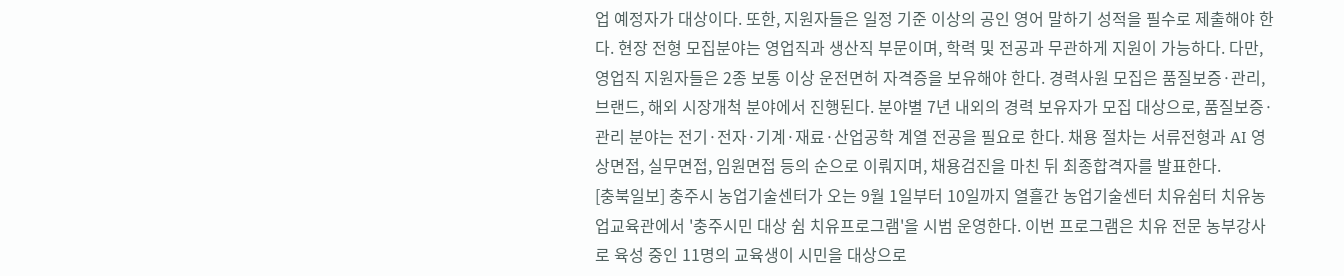업 예정자가 대상이다. 또한, 지원자들은 일정 기준 이상의 공인 영어 말하기 성적을 필수로 제출해야 한다. 현장 전형 모집분야는 영업직과 생산직 부문이며, 학력 및 전공과 무관하게 지원이 가능하다. 다만, 영업직 지원자들은 2종 보통 이상 운전면허 자격증을 보유해야 한다. 경력사원 모집은 품질보증·관리, 브랜드, 해외 시장개척 분야에서 진행된다. 분야별 7년 내외의 경력 보유자가 모집 대상으로, 품질보증·관리 분야는 전기·전자·기계·재료·산업공학 계열 전공을 필요로 한다. 채용 절차는 서류전형과 AI 영상면접, 실무면접, 임원면접 등의 순으로 이뤄지며, 채용검진을 마친 뒤 최종합격자를 발표한다.
[충북일보] 충주시 농업기술센터가 오는 9월 1일부터 10일까지 열흘간 농업기술센터 치유쉼터 치유농업교육관에서 '충주시민 대상 쉼 치유프로그램'을 시범 운영한다. 이번 프로그램은 치유 전문 농부강사로 육성 중인 11명의 교육생이 시민을 대상으로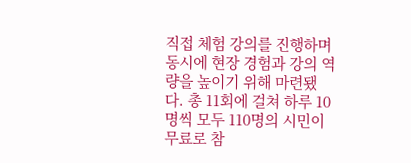직접 체험 강의를 진행하며 동시에 현장 경험과 강의 역량을 높이기 위해 마련됐다. 총 11회에 걸쳐 하루 10명씩 모두 110명의 시민이 무료로 참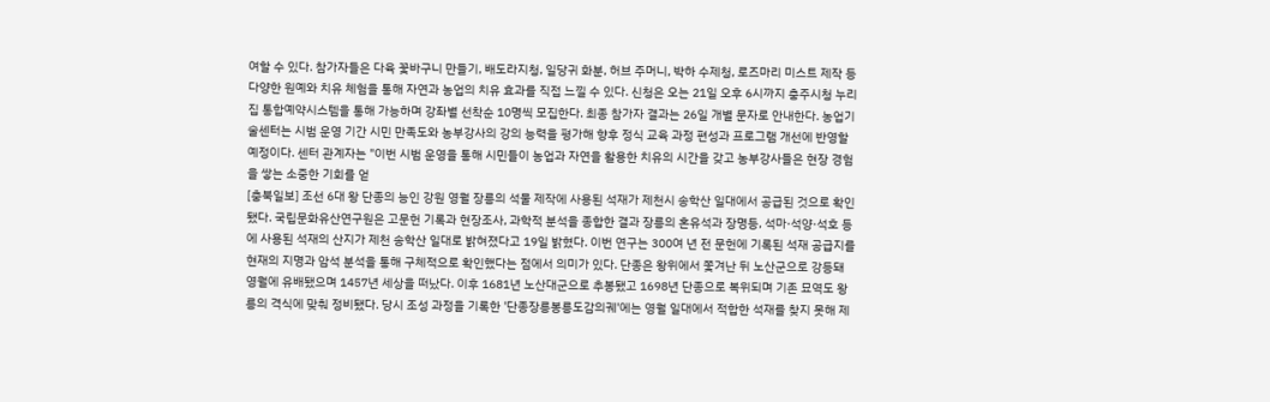여할 수 있다. 참가자들은 다육 꽃바구니 만들기, 배도라지청, 일당귀 화분, 허브 주머니, 박하 수제청, 로즈마리 미스트 제작 등 다양한 원예와 치유 체험을 통해 자연과 농업의 치유 효과를 직접 느낄 수 있다. 신청은 오는 21일 오후 6시까지 충주시청 누리집 통합예약시스템을 통해 가능하며 강좌별 선착순 10명씩 모집한다. 최종 참가자 결과는 26일 개별 문자로 안내한다. 농업기술센터는 시범 운영 기간 시민 만족도와 농부강사의 강의 능력을 평가해 향후 정식 교육 과정 편성과 프로그램 개선에 반영할 예정이다. 센터 관계자는 "이번 시범 운영을 통해 시민들이 농업과 자연을 활용한 치유의 시간을 갖고 농부강사들은 현장 경험을 쌓는 소중한 기회를 얻
[충북일보] 조선 6대 왕 단종의 능인 강원 영월 장릉의 석물 제작에 사용된 석재가 제천시 송학산 일대에서 공급된 것으로 확인됐다. 국립문화유산연구원은 고문헌 기록과 현장조사, 과학적 분석을 종합한 결과 장릉의 혼유석과 장명등, 석마·석양·석호 등에 사용된 석재의 산지가 제천 송학산 일대로 밝혀졌다고 19일 밝혔다. 이번 연구는 300여 년 전 문헌에 기록된 석재 공급지를 현재의 지명과 암석 분석을 통해 구체적으로 확인했다는 점에서 의미가 있다. 단종은 왕위에서 쫓겨난 뒤 노산군으로 강등돼 영월에 유배됐으며 1457년 세상을 떠났다. 이후 1681년 노산대군으로 추봉됐고 1698년 단종으로 복위되며 기존 묘역도 왕릉의 격식에 맞춰 정비됐다. 당시 조성 과정을 기록한 '단종장릉봉릉도감의궤'에는 영월 일대에서 적합한 석재를 찾지 못해 제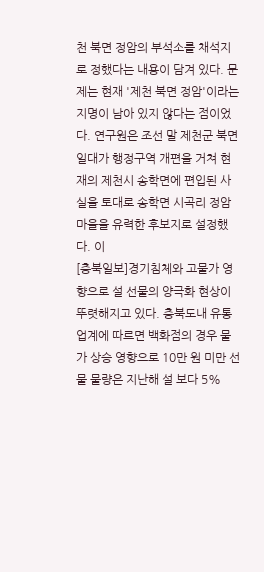천 북면 정암의 부석소를 채석지로 정했다는 내용이 담겨 있다. 문제는 현재 '제천 북면 정암'이라는 지명이 남아 있지 않다는 점이었다. 연구원은 조선 말 제천군 북면 일대가 행정구역 개편을 거쳐 현재의 제천시 송학면에 편입된 사실을 토대로 송학면 시곡리 정암마을을 유력한 후보지로 설정했다. 이
[충북일보]경기침체와 고물가 영향으로 설 선물의 양극화 현상이 뚜렷해지고 있다. 충북도내 유통업계에 따르면 백화점의 경우 물가 상승 영향으로 10만 원 미만 선물 물량은 지난해 설 보다 5%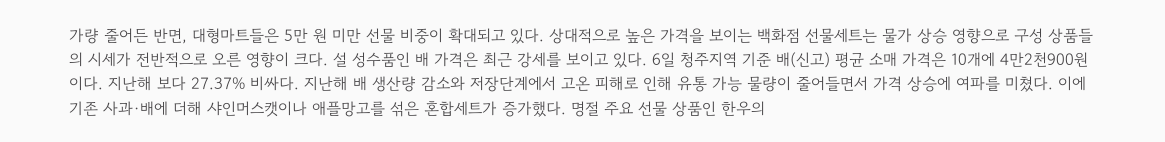가량 줄어든 반면, 대형마트들은 5만 원 미만 선물 비중이 확대되고 있다. 상대적으로 높은 가격을 보이는 백화점 선물세트는 물가 상승 영향으로 구성 상품들의 시세가 전반적으로 오른 영향이 크다. 설 성수품인 배 가격은 최근 강세를 보이고 있다. 6일 청주지역 기준 배(신고) 평균 소매 가격은 10개에 4만2천900원 이다. 지난해 보다 27.37% 비싸다. 지난해 배 생산량 감소와 저장단계에서 고온 피해로 인해 유통 가능 물량이 줄어들면서 가격 상승에 여파를 미쳤다. 이에 기존 사과·배에 더해 샤인머스캣이나 애플망고를 섞은 혼합세트가 증가했다. 명절 주요 선물 상품인 한우의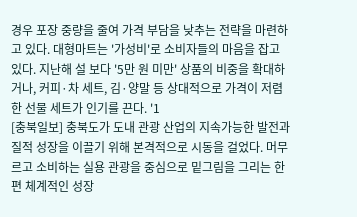경우 포장 중량을 줄여 가격 부담을 낮추는 전략을 마련하고 있다. 대형마트는 '가성비'로 소비자들의 마음을 잡고 있다. 지난해 설 보다 '5만 원 미만' 상품의 비중을 확대하거나, 커피·차 세트, 김·양말 등 상대적으로 가격이 저렴한 선물 세트가 인기를 끈다. '1
[충북일보] 충북도가 도내 관광 산업의 지속가능한 발전과 질적 성장을 이끌기 위해 본격적으로 시동을 걸었다. 머무르고 소비하는 실용 관광을 중심으로 밑그림을 그리는 한편 체계적인 성장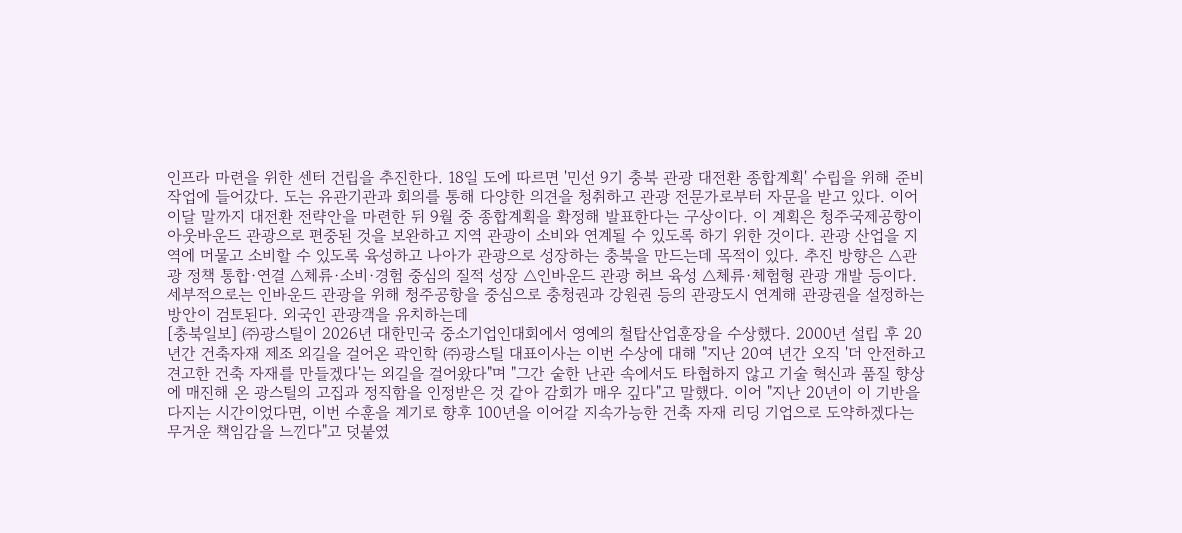인프라 마련을 위한 센터 건립을 추진한다. 18일 도에 따르면 '민선 9기 충북 관광 대전환 종합계획' 수립을 위해 준비 작업에 들어갔다. 도는 유관기관과 회의를 통해 다양한 의견을 청취하고 관광 전문가로부터 자문을 받고 있다. 이어 이달 말까지 대전환 전략안을 마련한 뒤 9월 중 종합계획을 확정해 발표한다는 구상이다. 이 계획은 청주국제공항이 아웃바운드 관광으로 편중된 것을 보완하고 지역 관광이 소비와 연계될 수 있도록 하기 위한 것이다. 관광 산업을 지역에 머물고 소비할 수 있도록 육성하고 나아가 관광으로 성장하는 충북을 만드는데 목적이 있다. 추진 방향은 △관광 정책 통합·연결 △체류·소비·경험 중심의 질적 성장 △인바운드 관광 허브 육성 △체류·체험형 관광 개발 등이다. 세부적으로는 인바운드 관광을 위해 청주공항을 중심으로 충청권과 강원권 등의 관광도시 연계해 관광권을 설정하는 방안이 검토된다. 외국인 관광객을 유치하는데
[충북일보] ㈜광스틸이 2026년 대한민국 중소기업인대회에서 영예의 철탑산업훈장을 수상했다. 2000년 설립 후 20년간 건축자재 제조 외길을 걸어온 곽인학 ㈜광스틸 대표이사는 이번 수상에 대해 "지난 20여 년간 오직 '더 안전하고 견고한 건축 자재를 만들겠다'는 외길을 걸어왔다"며 "그간 숱한 난관 속에서도 타협하지 않고 기술 혁신과 품질 향상에 매진해 온 광스틸의 고집과 정직함을 인정받은 것 같아 감회가 매우 깊다"고 말했다. 이어 "지난 20년이 이 기반을 다지는 시간이었다면, 이번 수훈을 계기로 향후 100년을 이어갈 지속가능한 건축 자재 리딩 기업으로 도약하겠다는 무거운 책임감을 느낀다"고 덧붙였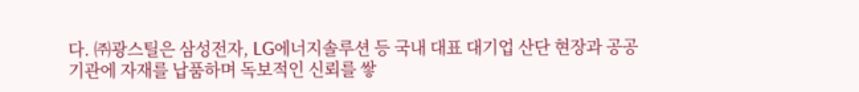다. ㈜광스틸은 삼성전자, LG에너지솔루션 등 국내 대표 대기업 산단 현장과 공공기관에 자재를 납품하며 독보적인 신뢰를 쌓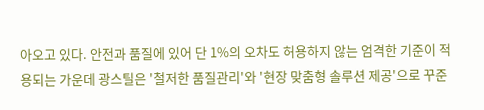아오고 있다. 안전과 품질에 있어 단 1%의 오차도 허용하지 않는 엄격한 기준이 적용되는 가운데 광스틸은 '철저한 품질관리'와 '현장 맞춤형 솔루션 제공'으로 꾸준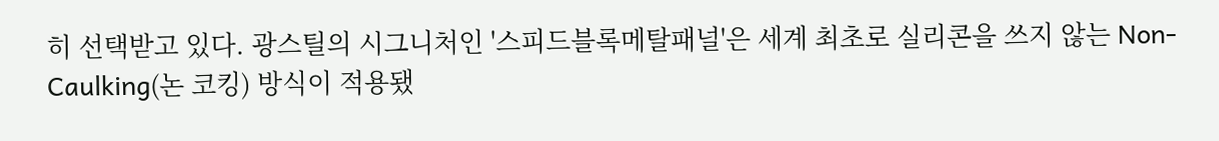히 선택받고 있다. 광스틸의 시그니처인 '스피드블록메탈패널'은 세계 최초로 실리콘을 쓰지 않는 Non-Caulking(논 코킹) 방식이 적용됐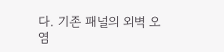다. 기존 패널의 외벽 오염